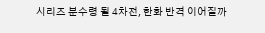시리즈 분수령 될 4차전, 한화 반격 이어질까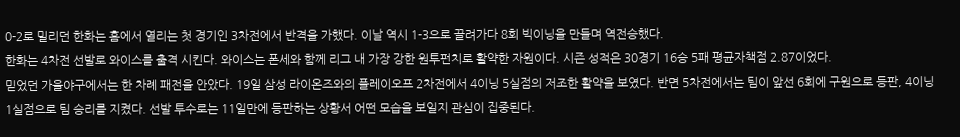0-2로 밀리던 한화는 홈에서 열리는 첫 경기인 3차전에서 반격을 가했다. 이날 역시 1-3으로 끌려가다 8회 빅이닝을 만들며 역전승했다.
한화는 4차전 선발로 와이스를 출격 시킨다. 와이스는 폰세와 함께 리그 내 가장 강한 원투펀치로 활약한 자원이다. 시즌 성적은 30경기 16승 5패 평균자책점 2.87이었다.
믿었던 가을야구에서는 한 차례 패전을 안았다. 19일 삼성 라이온즈와의 플레이오프 2차전에서 4이닝 5실점의 저조한 활약을 보였다. 반면 5차전에서는 팀이 앞선 6회에 구원으로 등판, 4이닝 1실점으로 팀 승리를 지켰다. 선발 투수로는 11일만에 등판하는 상황서 어떤 모습을 보일지 관심이 집중된다.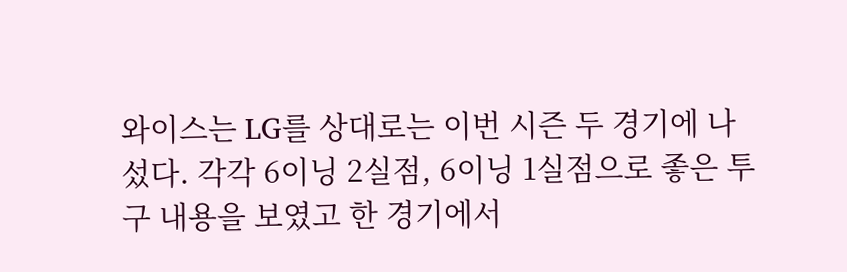와이스는 LG를 상대로는 이번 시즌 두 경기에 나섰다. 각각 6이닝 2실점, 6이닝 1실점으로 좋은 투구 내용을 보였고 한 경기에서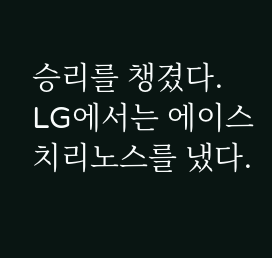승리를 챙겼다.
LG에서는 에이스 치리노스를 냈다.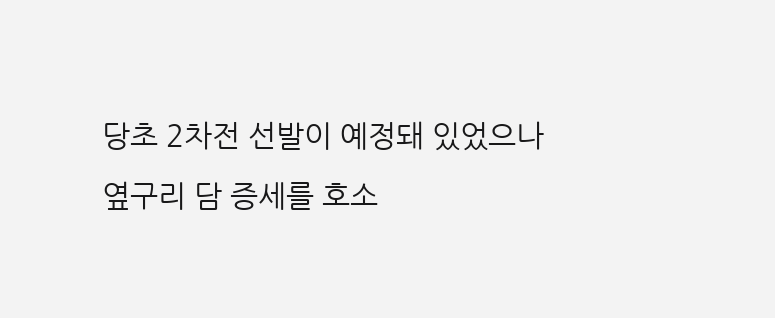당초 2차전 선발이 예정돼 있었으나 옆구리 담 증세를 호소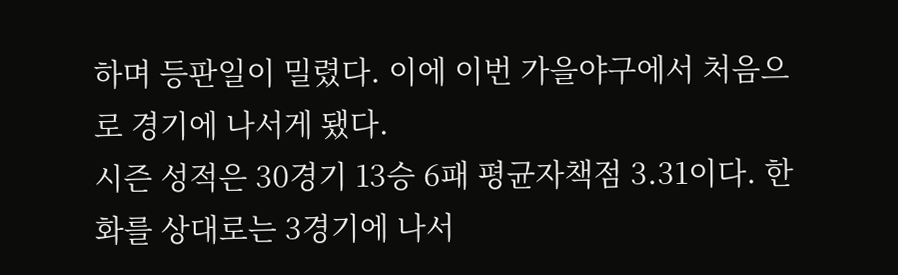하며 등판일이 밀렸다. 이에 이번 가을야구에서 처음으로 경기에 나서게 됐다.
시즌 성적은 30경기 13승 6패 평균자책점 3.31이다. 한화를 상대로는 3경기에 나서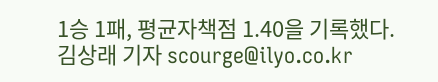1승 1패, 평균자책점 1.40을 기록했다.
김상래 기자 scourge@ilyo.co.kr